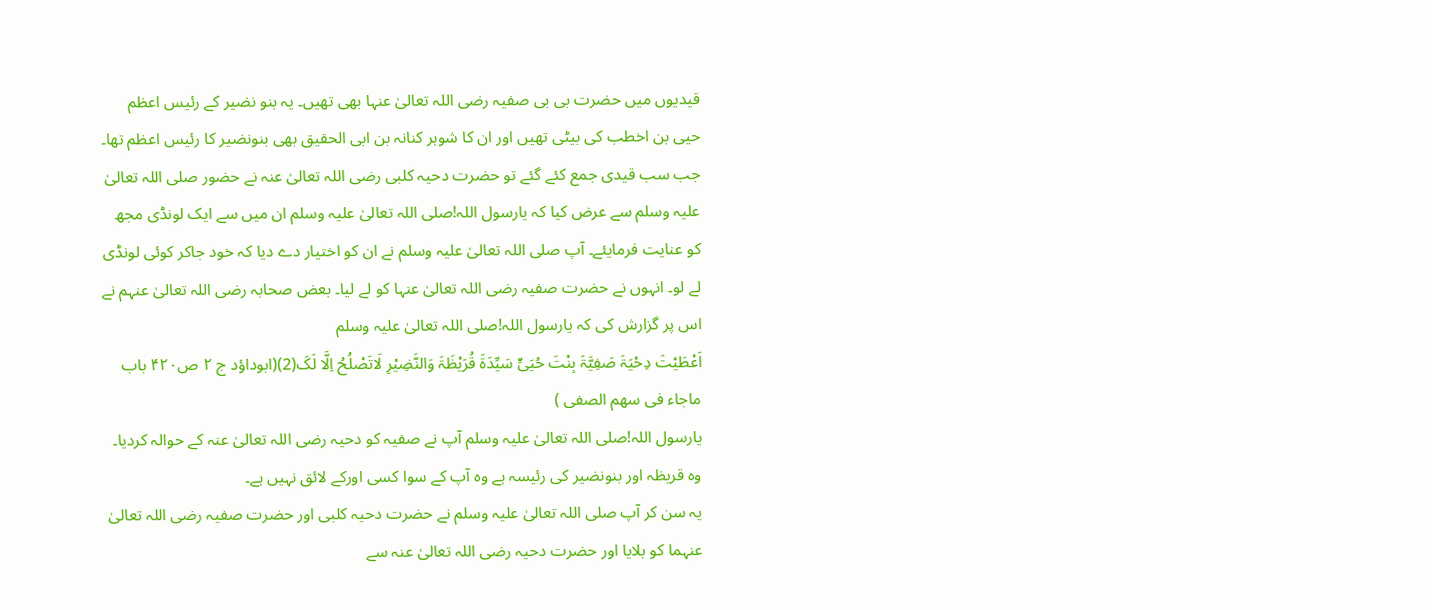قیدیوں میں حضرت بی بی صفیہ رضی اللہ تعالیٰ عنہا بھی تھیں۔ یہ بنو نضیر کے رئیس اعظم حیی بن اخطب کی بیٹی تھیں اور ان کا شوہر کنانہ بن ابی الحقیق بھی بنونضیر کا رئیس اعظم تھا۔ جب سب قیدی جمع کئے گئے تو حضرت دحیہ کلبی رضی اللہ تعالیٰ عنہ نے حضور صلی اللہ تعالیٰ علیہ وسلم سے عرض کیا کہ یارسول اللہ!صلی اللہ تعالیٰ علیہ وسلم ان میں سے ایک لونڈی مجھ کو عنایت فرمایئے۔ آپ صلی اللہ تعالیٰ علیہ وسلم نے ان کو اختیار دے دیا کہ خود جاکر کوئی لونڈی لے لو۔ انہوں نے حضرت صفیہ رضی اللہ تعالیٰ عنہا کو لے لیا۔ بعض صحابہ رضی اللہ تعالیٰ عنہم نے اس پر گزارش کی کہ یارسول اللہ!صلی اللہ تعالیٰ علیہ وسلم
اَعْطَیْتَ دِحْیَۃَ صَفِیَّۃَ بِنْتَ حُیَیٍّ سَیِّدَۃَ قُرَیْظَۃَ وَالنَّضِیْرِ لَاتَصْلُحُ اِلَّا لَکَ(2)(ابوداؤد ج ۲ ص۴۲۰ باب ماجاء فی سھم الصفی )
یارسول اللہ!صلی اللہ تعالیٰ علیہ وسلم آپ نے صفیہ کو دحیہ رضی اللہ تعالیٰ عنہ کے حوالہ کردیا۔ وہ قریظہ اور بنونضیر کی رئیسہ ہے وہ آپ کے سوا کسی اورکے لائق نہیں ہے۔
یہ سن کر آپ صلی اللہ تعالیٰ علیہ وسلم نے حضرت دحیہ کلبی اور حضرت صفیہ رضی اللہ تعالیٰ عنہما کو بلایا اور حضرت دحیہ رضی اللہ تعالیٰ عنہ سے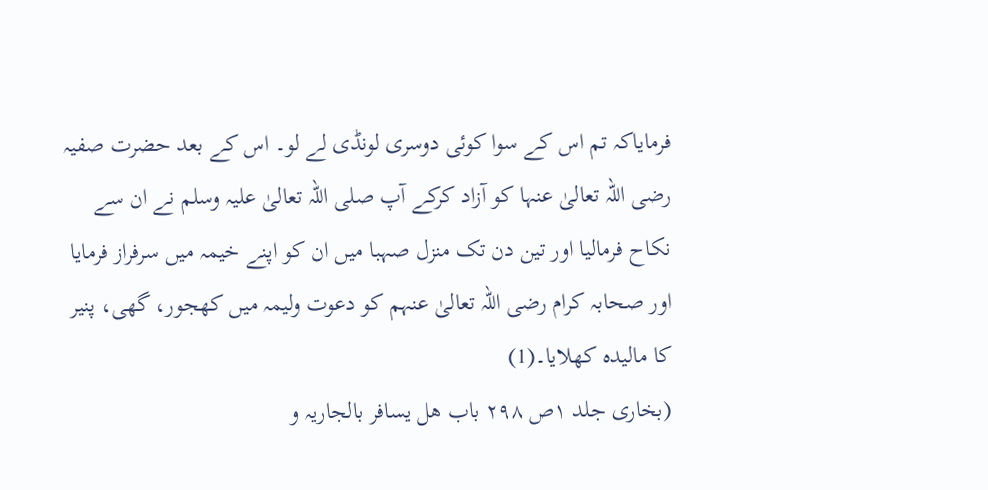فرمایاکہ تم اس کے سوا کوئی دوسری لونڈی لے لو۔ اس کے بعد حضرت صفیہ رضی اللہ تعالیٰ عنہا کو آزاد کرکے آپ صلی اللہ تعالیٰ علیہ وسلم نے ان سے نکاح فرمالیا اور تین دن تک منزل صہبا میں ان کو اپنے خیمہ میں سرفراز فرمایا اور صحابہ کرام رضی اللہ تعالیٰ عنہم کو دعوت ولیمہ میں کھجور، گھی، پنیر کا مالیدہ کھلایا۔(1)
(بخاری جلد ۱ص ۲۹۸ باب ھل یسافر بالجاریہ و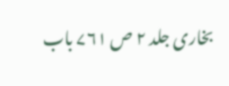بخاری جلد ۲ ص ۷۶۱ باب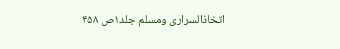اتخاذالسراری ومسلم جلد۱ص ۴۵۸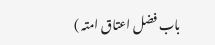باب فضل اعتاق امتہ )